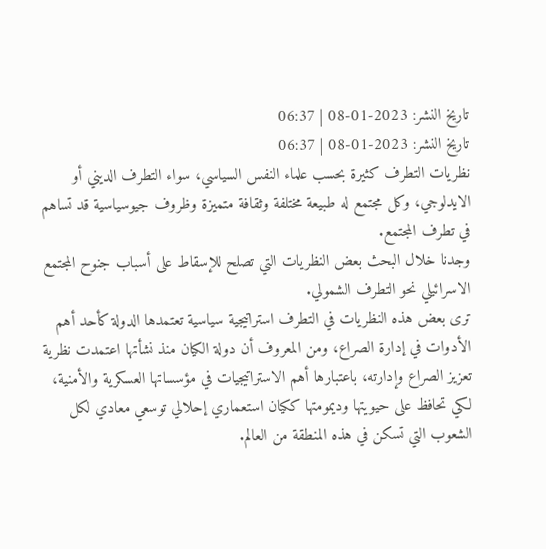تاريخ النشر: 2023-01-08 | 06:37
تاريخ النشر: 2023-01-08 | 06:37
نظريات التطرف كثيرة بحسب علماء النفس السياسي، سواء التطرف الديني أو الايدلوجي، وكل مجتمع له طبيعة مختلفة وثقافة متميزة وظروف جيوسياسية قد تساهم في تطرف المجتمع.
وجدنا خلال البحث بعض النظريات التي تصلح للإسقاط على أسباب جنوح المجتمع الاسرائيلي نحو التطرف الشمولي.
ترى بعض هذه النظريات في التطرف استراتيجية سياسية تعتمدها الدولة كأحد أهم الأدوات في إدارة الصراع، ومن المعروف أن دولة الكيان منذ نشأتها اعتمدت نظرية تعزيز الصراع وإدارته، باعتبارها أهم الاستراتيجيات في مؤسساتها العسكرية والأمنية،
لكي تحافظ على حيويتها وديمومتها ككيان استعماري إحلالي توسعي معادي لكل الشعوب التي تسكن في هذه المنطقة من العالم.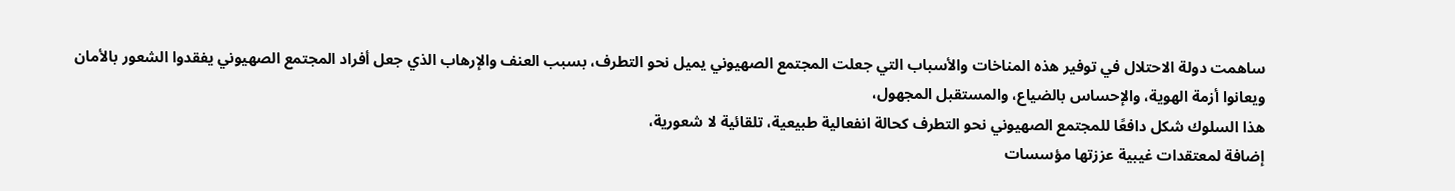ساهمت دولة الاحتلال في توفير هذه المناخات والأسباب التي جعلت المجتمع الصهيوني يميل نحو التطرف، بسبب العنف والإرهاب الذي جعل أفراد المجتمع الصهيوني يفقدوا الشعور بالأمان ويعانوا أزمة الهوية، والإحساس بالضياع، والمستقبل المجهول،
هذا السلوك شكل دافعًا للمجتمع الصهيوني نحو التطرف كحالة انفعالية طبيعية، تلقائية لا شعورية،
إضافة لمعتقدات غيبية عززتها مؤسسات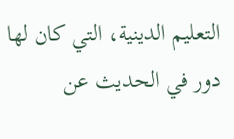التعليم الدينية، التي كان لها دور في الحديث عن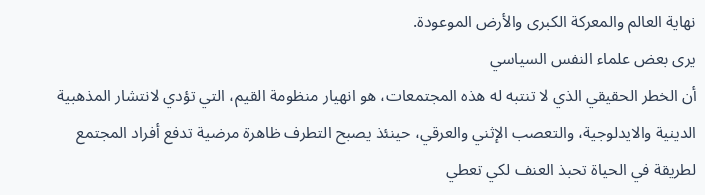نهاية العالم والمعركة الكبرى والأرض الموعودة.
يرى بعض علماء النفس السياسي
أن الخطر الحقيقي الذي لا تنتبه له هذه المجتمعات، هو انهيار منظومة القيم، التي تؤدي لانتشار المذهبية الدينية والايدلوجية، والتعصب الإثني والعرقي، حينئذ يصبح التطرف ظاهرة مرضية تدفع أفراد المجتمع لطريقة في الحياة تحبذ العنف لكي تعطي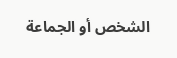الشخص أو الجماعة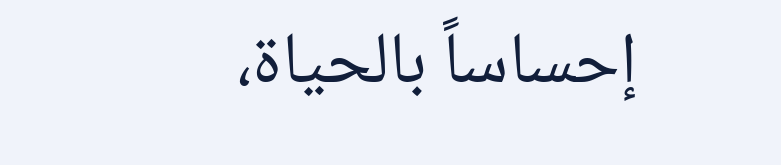إحساساً بالحياة،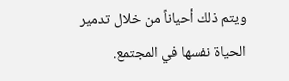ويتم ذلك أحياناً من خلال تدمير الحياة نفسها في المجتمع.